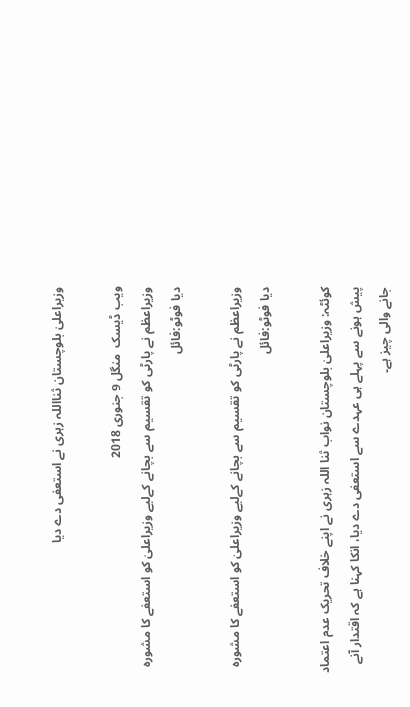وزیراعلیٰ بلوچستان ثنااللہ زہری نے استعفی دے دیا

ویب ڈیسک  منگل 9 جنوری 2018
وزیراعظم نے پارٹی کو تقسیم سے بچانے کےلیے وزیراعلیٰ کو استعفے کا مشورہ دیا فوٹو:فائل

وزیراعظم نے پارٹی کو تقسیم سے بچانے کےلیے وزیراعلیٰ کو استعفے کا مشورہ دیا فوٹو:فائل

کوئٹہ: وزیراعلیٰ بلوچستان نواب ثنا اللہ زہری نے اپنے خلاف تحریک عدم اعتماد پیش ہونے سے پہلے ہی عہدے سے استعفی دے دیا، انکا کہنا ہے کہ اقتدار آنے جانے والی چیز ہے۔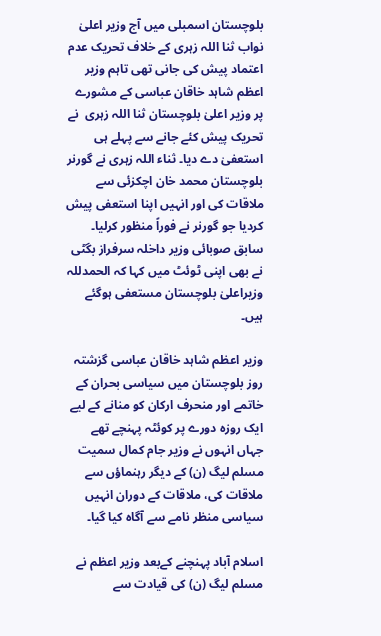بلوچستان اسمبلی میں آج وزیر اعلیٰ نواب ثنا اللہ زہری کے خلاف تحریک عدم اعتماد پیش کی جانی تھی تاہم وزیر اعظم شاہد خاقان عباسی کے مشورے پر وزیر اعلیٰ بلوچستان ثنا اللہ زہری  نے تحریک پیش کئے جانے سے پہلے ہی استعفیٰ دے دیا۔ ثناء اللہ زہری نے گورنر بلوچستان محمد خان اچکزئی سے ملاقات کی اور انہیں اپنا استعفی پیش کردیا جو گورنر نے فوراً منظور کرلیا۔ سابق صوبائی وزیر داخلہ سرفراز بگٹی نے بھی اپنی ٹوئٹ میں کہا کہ الحمدللہ وزیراعلیٰ بلوچستان مستعفی ہوگئے ہیں۔

وزیر اعظم شاہد خاقان عباسی گزشتہ روز بلوچستان میں سیاسی بحران کے خاتمے اور منحرف ارکان کو منانے کے لیے ایک روزہ دورے پر کوئٹہ پہنچے تھے جہاں انہوں نے وزیر جام کمال سمیت مسلم لیگ (ن) کے دیگر رہنماؤں سے ملاقات کی، ملاقات کے دوران انہیں سیاسی منظر نامے سے آگاہ کیا گیا۔

اسلام آباد پہنچنے کےبعد وزیر اعظم نے مسلم لیگ (ن) کی قیادت سے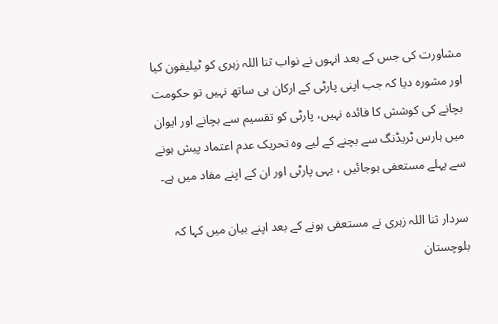مشاورت کی جس کے بعد انہوں نے نواب ثنا اللہ زہری کو ٹیلیفون کیا اور مشورہ دیا کہ جب اپنی پارٹی کے ارکان ہی ساتھ نہیں تو حکومت بچانے کی کوشش کا فائدہ نہیں، پارٹی کو تقسیم سے بچانے اور ایوان میں ہارس ٹریڈنگ سے بچنے کے لیے وہ تحریک عدم اعتماد پیش ہونے سے پہلے مستعفی ہوجائیں ، یہی پارٹی اور ان کے اپنے مفاد میں ہے۔

سردار ثنا اللہ زہری نے مستعفی ہونے کے بعد اپنے بیان میں کہا کہ بلوچستان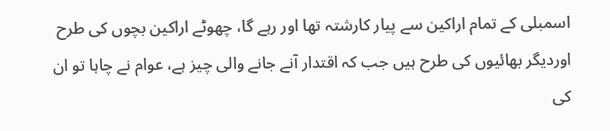اسمبلی کے تمام اراکین سے پیار کارشتہ تھا اور رہے گا، چھوٹے اراکین بچوں کی طرح اوردیگر بھائیوں کی طرح ہیں جب کہ اقتدار آنے جانے والی چیز ہے، عوام نے چاہا تو ان کی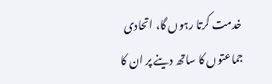خدمت کرتا رہوں گا، اتحادی جماعتوں کا ساتھ دینے پر ان کا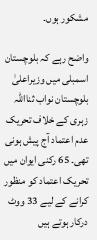مشکور ہوں۔

واضح رہے کہ بلوچستان اسمبلی میں وزیراعلیٰ بلوچستان نواب ثنااللہ زہری کے خلاف تحریک عدم اعتماد آج پیش ہونی تھی۔ 65 رکنی ایوان میں تحریک اعتماد کو منظور کرانے کے لیے 33 ووٹ درکار ہوتے ہیں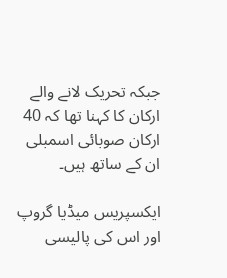جبکہ تحریک لانے والے ارکان کا کہنا تھا کہ 40 ارکان صوبائی اسمبلی ان کے ساتھ ہیں۔

ایکسپریس میڈیا گروپ اور اس کی پالیسی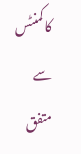کا کمنٹس سے متفق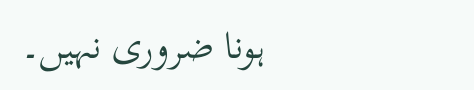ہونا ضروری نہیں۔